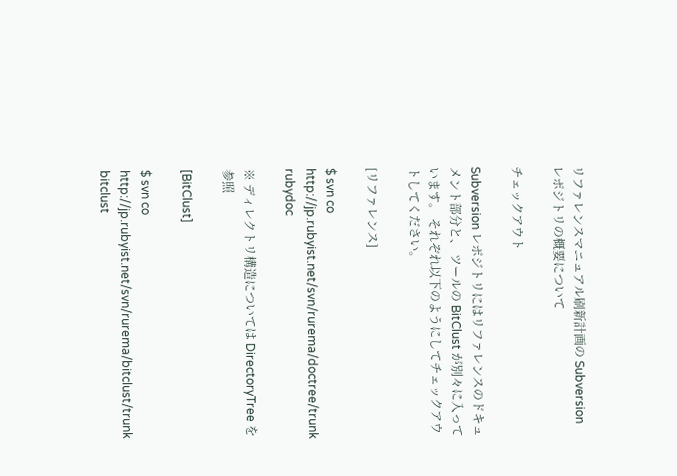リファレンスマニュアル刷新計画の Subversion レポジトリの概要について

チェックアウト

Subversion レポジトリにはリファレンスのドキュメント部分と、 ツールの BitClust が別々に入っています。 それぞれ以下のようにしてチェックアウトしてください。

[リファレンス]

$ svn co http://jp.rubyist.net/svn/rurema/doctree/trunk rubydoc

※ ディレクトリ構造については DirectoryTree を参照

[BitClust]

$ svn co http://jp.rubyist.net/svn/rurema/bitclust/trunk bitclust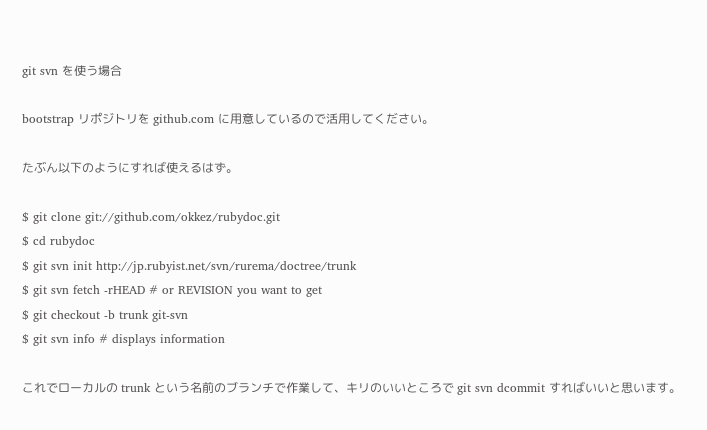git svn を使う場合

bootstrap リポジトリを github.com に用意しているので活用してください。

たぶん以下のようにすれば使えるはず。

$ git clone git://github.com/okkez/rubydoc.git
$ cd rubydoc
$ git svn init http://jp.rubyist.net/svn/rurema/doctree/trunk
$ git svn fetch -rHEAD # or REVISION you want to get
$ git checkout -b trunk git-svn
$ git svn info # displays information

これでローカルの trunk という名前のブランチで作業して、キリのいいところで git svn dcommit すればいいと思います。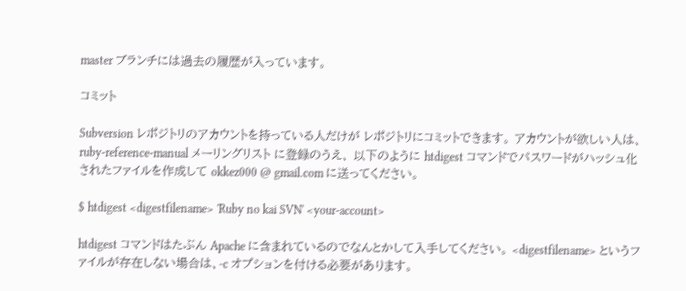master ブランチには過去の履歴が入っています。

コミット

Subversion レポジトリのアカウントを持っている人だけが レポジトリにコミットできます。 アカウントが欲しい人は、 ruby-reference-manual メーリングリスト に登録のうえ、 以下のように htdigest コマンドでパスワードがハッシュ化されたファイルを作成して okkez000 @ gmail.com に送ってください。

$ htdigest <digestfilename> 'Ruby no kai SVN' <your-account>

htdigest コマンドはたぶん Apache に含まれているのでなんとかして入手してください。 <digestfilename> というファイルが存在しない場合は、-c オプションを付ける必要があります。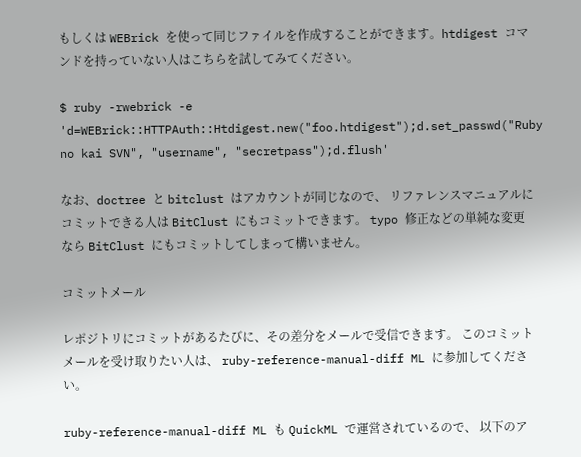もしくは WEBrick を使って同じファイルを作成することができます。htdigest コマンドを持っていない人はこちらを試してみてください。

$ ruby -rwebrick -e 'd=WEBrick::HTTPAuth::Htdigest.new("foo.htdigest");d.set_passwd("Ruby no kai SVN", "username", "secretpass");d.flush'

なお、doctree と bitclust はアカウントが同じなので、 リファレンスマニュアルにコミットできる人は BitClust にもコミットできます。 typo 修正などの単純な変更なら BitClust にもコミットしてしまって構いません。

コミットメール

レポジトリにコミットがあるたびに、その差分をメールで受信できます。 このコミットメールを受け取りたい人は、 ruby-reference-manual-diff ML に参加してください。

ruby-reference-manual-diff ML も QuickML で運営されているので、 以下のア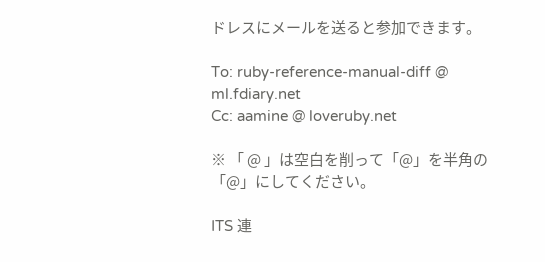ドレスにメールを送ると参加できます。

To: ruby-reference-manual-diff @ ml.fdiary.net
Cc: aamine @ loveruby.net

※ 「 @ 」は空白を削って「@」を半角の「@」にしてください。

ITS 連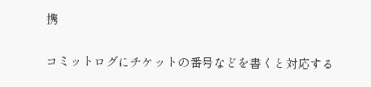携

コミットログにチケットの番号などを書くと対応する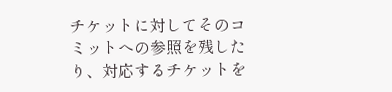チケットに対してそのコミットへの参照を残したり、対応するチケットを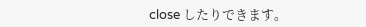close したりできます。